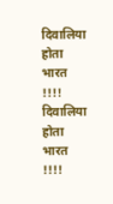दिवालिया होता भारत !!!!
दिवालिया होता भारत !!!!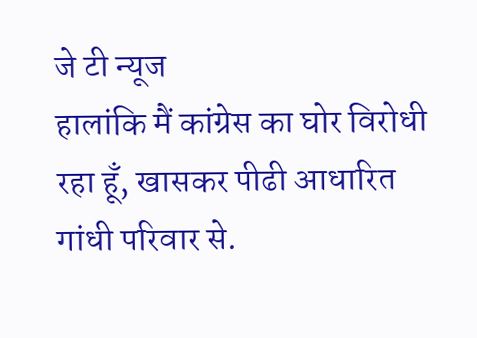जे टी न्यूज
हालांकि मैं कांग्रेस का घोर विरोधी रहा हूँ, खासकर पीढी आधारित गांधी परिवार से.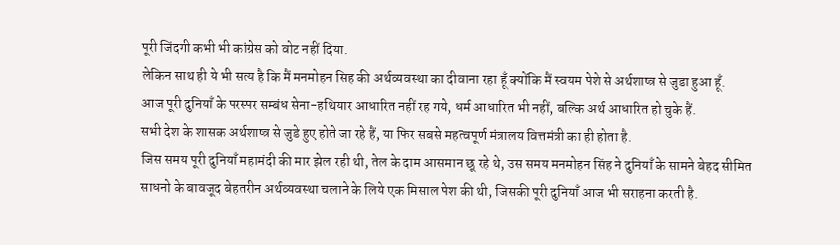पूरी जिंदगी कभी भी कांग्रेस को वोट नहीं दिया.
लेकिन साथ ही ये भी सत्य है कि मैं मनमोहन सिह की अर्थव्यवस्था का दीवाना रहा हूँ क्योंकि मैं स्वयम पेशे से अर्थशाष्त्र से जुडा हुआ हूँ.
आज पूरी दुनियाँ के परस्पर सम्बंध सेना-हथियार आधारित नहीं रह गये, धर्म आधारित भी नहीं, बल्कि अर्थ आधारित हो चुके हैं.
सभी देश के शासक अर्थशाष्त्र से जुडे हुए होते जा रहे हैं, या फिर सबसे महत्वपूर्ण मंत्रालय वित्तमंत्री का ही होता है.
जिस समय पूरी दुनियाँ महामंदी की मार झेल रही थी, तेल के दाम आसमान छू रहे थे, उस समय मनमोहन सिंह ने दुनियाँ के सामने बेहद सीमित साधनो के बावजूद बेहतरीन अर्थव्यवस्था चलाने के लिये एक मिसाल पेश की थी, जिसकी पूरी दुनियाँ आज भी सराहना करती है.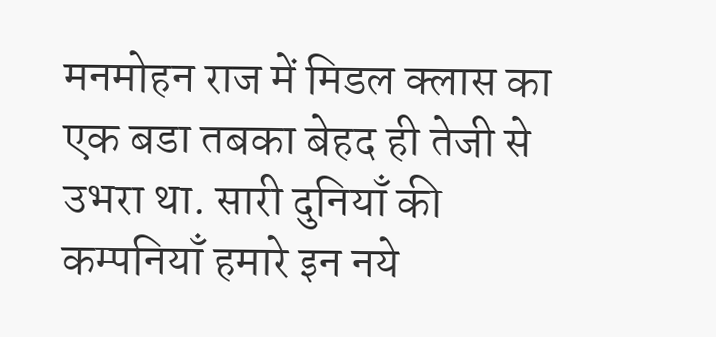मनमोहन राज में मिडल क्लास का एक बडा तबका बेहद ही तेजी से उभरा था. सारी दुनियाँ की कम्पनियाँ हमारे इन नये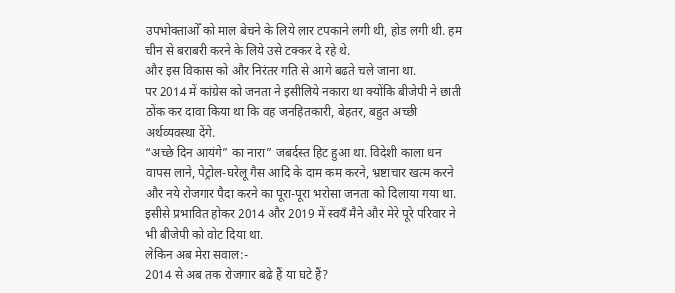उपभोक्ताओँ को माल बेचने के लिये लार टपकाने लगी थी, होड लगी थी. हम चीन से बराबरी करने के लिये उसे टक्कर दे रहे थे.
और इस विकास को और निरंतर गति से आगे बढते चले जाना था.
पर 2014 में कांग्रेस को जनता ने इसीलिये नकारा था क्योंकि बीजेपी ने छाती ठोंक कर दावा किया था कि वह जनहितकारी, बेहतर, बहुत अच्छी अर्थव्यवस्था देंगे.
“अच्छे दिन आयंगे” का नारा” जबर्दस्त हिट हुआ था. विदेशी काला धन वापस लाने, पेट्रोल-घरेलू गैस आदि के दाम कम करने, भ्रष्टाचार खत्म करने और नये रोजगार पैदा करने का पूरा-पूरा भरोसा जनता को दिलाया गया था.
इसीसे प्रभावित होकर 2014 और 2019 में स्वयँ मैने और मेरे पूरे परिवार ने भी बीजेपी को वोट दिया था.
लेकिन अब मेरा सवाल:-
2014 से अब तक रोजगार बढे हैं या घटे हैं?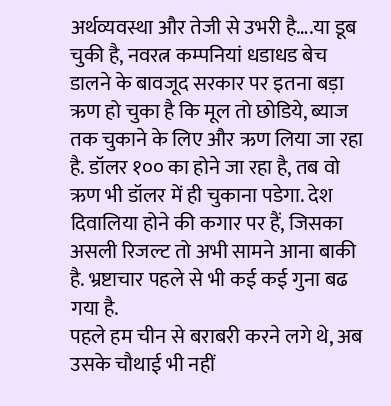अर्थव्यवस्था और तेजी से उभरी है….या डूब चुकी है, नवरत्न कम्पनियां धडाधड बेच डालने के बावजूद सरकार पर इतना बड़ा ऋण हो चुका है कि मूल तो छोडिये, ब्याज तक चुकाने के लिए और ऋण लिया जा रहा है. डॉलर १०० का होने जा रहा है, तब वो ऋण भी डॉलर में ही चुकाना पडेगा. देश दिवालिया होने की कगार पर हैं, जिसका असली रिजल्ट तो अभी सामने आना बाकी है. भ्रष्टाचार पहले से भी कई कई गुना बढ गया है.
पहले हम चीन से बराबरी करने लगे थे, अब उसके चौथाई भी नहीं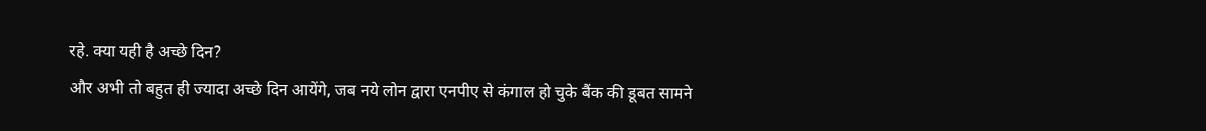रहे. क्या यही है अच्छे दिन?
और अभी तो बहुत ही ज्यादा अच्छे दिन आयेंगे, जब नये लोन द्वारा एनपीए से कंगाल हो चुके बैंक की डूबत सामने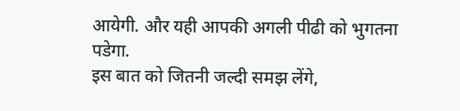आयेगी. और यही आपकी अगली पीढी को भुगतना पडेगा.
इस बात को जितनी जल्दी समझ लेंगे,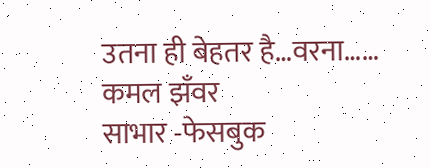उतना ही बेहतर है…वरना……
कमल झँवर
साभार -फेसबुक